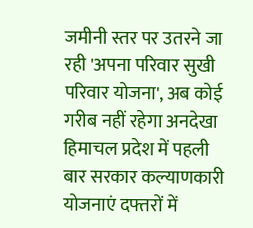जमीनी स्तर पर उतरने जा रही 'अपना परिवार सुखी परिवार योजना', अब कोई गरीब नहीं रहेगा अनदेखा
हिमाचल प्रदेश में पहली बार सरकार कल्याणकारी योजनाएं दफ्तरों में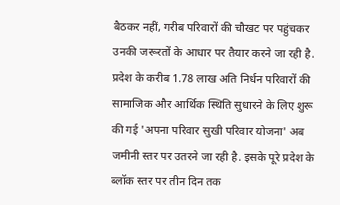बैठकर नहीं, गरीब परिवारों की चौखट पर पहुंचकर उनकी जरूरतों के आधार पर तैयार करने जा रही है. प्रदेश के करीब 1.78 लाख अति निर्धन परिवारों की सामाजिक और आर्थिक स्थिति सुधारने के लिए शुरू की गई 'अपना परिवार सुखी परिवार योजना' अब जमीनी स्तर पर उतरने जा रही है. इसके पूरे प्रदेश के ब्लॉक स्तर पर तीन दिन तक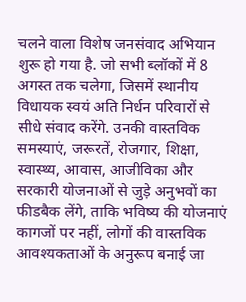चलने वाला विशेष जनसंवाद अभियान शुरू हो गया है. जो सभी ब्लॉकों में 8 अगस्त तक चलेगा, जिसमें स्थानीय विधायक स्वयं अति निर्धन परिवारों से सीधे संवाद करेंगे. उनकी वास्तविक समस्याएं, जरूरतें, रोजगार, शिक्षा, स्वास्थ्य, आवास, आजीविका और सरकारी योजनाओं से जुड़े अनुभवों का फीडबैक लेंगे, ताकि भविष्य की योजनाएं कागजों पर नहीं, लोगों की वास्तविक आवश्यकताओं के अनुरूप बनाई जा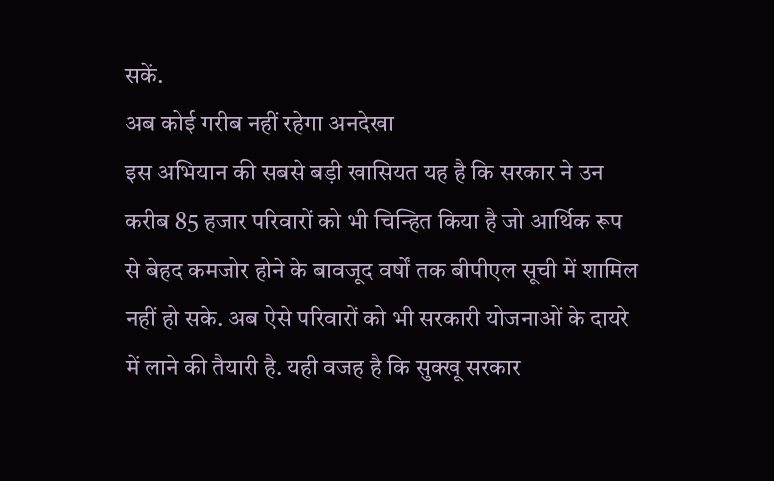सकें.
अब कोई गरीब नहीं रहेगा अनदेखा
इस अभियान की सबसे बड़ी खासियत यह है कि सरकार ने उन करीब 85 हजार परिवारों को भी चिन्हित किया है जो आर्थिक रूप से बेहद कमजोर होने के बावजूद वर्षों तक बीपीएल सूची में शामिल नहीं हो सके. अब ऐसे परिवारों को भी सरकारी योजनाओं के दायरे में लाने की तैयारी है. यही वजह है कि सुक्खू सरकार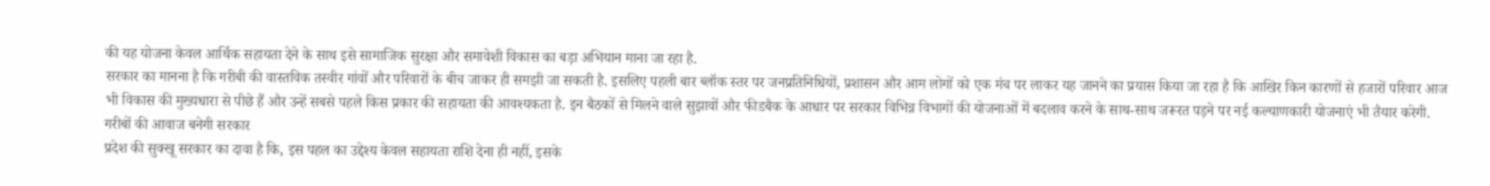की यह योजना केवल आर्थिक सहायता देने के साथ इसे सामाजिक सुरक्षा और समावेशी विकास का बड़ा अभियान माना जा रहा है.
सरकार का मानना है कि गरीबी की वास्तविक तस्वीर गांवों और परिवारों के बीच जाकर ही समझी जा सकती है. इसलिए पहली बार ब्लॉक स्तर पर जनप्रतिनिधियों, प्रशासन और आम लोगों को एक मंच पर लाकर यह जानने का प्रयास किया जा रहा है कि आखिर किन कारणों से हजारों परिवार आज भी विकास की मुख्यधारा से पीछे हैं और उन्हें सबसे पहले किस प्रकार की सहायता की आवश्यकता है. इन बैठकों से मिलने वाले सुझावों और फीडबैक के आधार पर सरकार विभिन्न विभागों की योजनाओं में बदलाव करने के साथ-साथ जरूरत पड़ने पर नई कल्याणकारी योजनाएं भी तैयार करेगी.
गरीबों की आवाज बनेगी सरकार
प्रदेश की सुक्खू सरकार का दावा है कि, इस पहल का उद्देश्य केवल सहायता राशि देना ही नहीं, इसके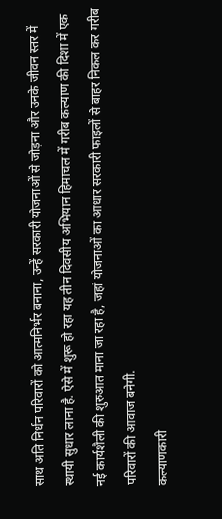साथ अति निर्धन परिवारों को आत्मनिर्भर बनाना, उन्हें सरकारी योजनाओं से जोड़ना और उनके जीवन स्तर में स्थायी सुधार लाना है. ऐसे में शुरू हो रहा यह तीन दिवसीय अभियान हिमाचल में गरीब कल्याण की दिशा में एक नई कार्यशैली की शुरुआत माना जा रहा है, जहां योजनाओं का आधार सरकारी फाइलों से बाहर निकल कर गरीब परिवारों की आवाज बनेगी.
कल्याणकारी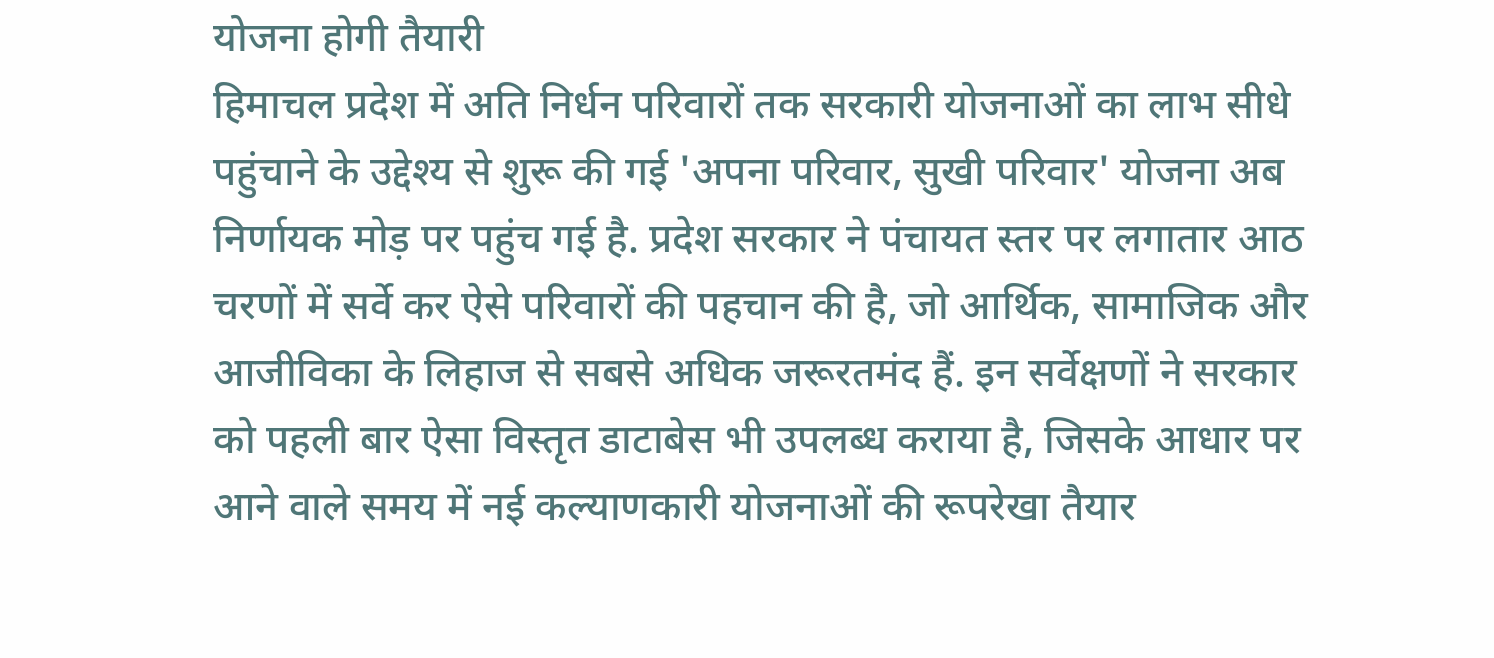योजना होगी तैयारी
हिमाचल प्रदेश में अति निर्धन परिवारों तक सरकारी योजनाओं का लाभ सीधे पहुंचाने के उद्देश्य से शुरू की गई 'अपना परिवार, सुखी परिवार' योजना अब निर्णायक मोड़ पर पहुंच गई है. प्रदेश सरकार ने पंचायत स्तर पर लगातार आठ चरणों में सर्वे कर ऐसे परिवारों की पहचान की है, जो आर्थिक, सामाजिक और आजीविका के लिहाज से सबसे अधिक जरूरतमंद हैं. इन सर्वेक्षणों ने सरकार को पहली बार ऐसा विस्तृत डाटाबेस भी उपलब्ध कराया है, जिसके आधार पर आने वाले समय में नई कल्याणकारी योजनाओं की रूपरेखा तैयार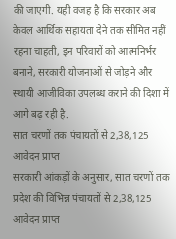की जाएगी. यही वजह है कि सरकार अब केवल आर्थिक सहायता देने तक सीमित नहीं रहना चाहती, इन परिवारों को आत्मनिर्भर बनाने, सरकारी योजनाओं से जोड़ने और स्थायी आजीविका उपलब्ध कराने की दिशा में आगे बढ़ रही है.
सात चरणों तक पंचायतों से 2,38,125 आवेदन प्राप्त
सरकारी आंकड़ों के अनुसार, सात चरणों तक प्रदेश की विभिन्न पंचायतों से 2,38,125 आवेदन प्राप्त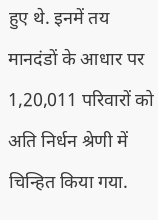हुए थे. इनमें तय मानदंडों के आधार पर 1,20,011 परिवारों को अति निर्धन श्रेणी में चिन्हित किया गया.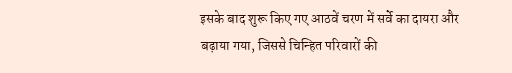इसके बाद शुरू किए गए आठवें चरण में सर्वे का दायरा और बढ़ाया गया, जिससे चिन्हित परिवारों की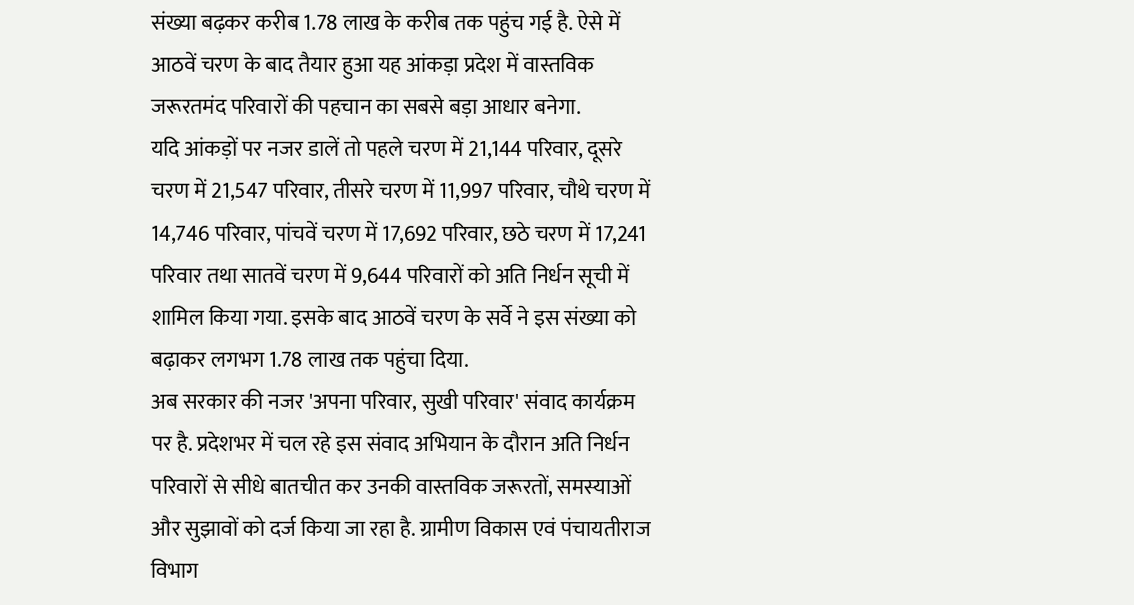संख्या बढ़कर करीब 1.78 लाख के करीब तक पहुंच गई है. ऐसे में आठवें चरण के बाद तैयार हुआ यह आंकड़ा प्रदेश में वास्तविक जरूरतमंद परिवारों की पहचान का सबसे बड़ा आधार बनेगा.
यदि आंकड़ों पर नजर डालें तो पहले चरण में 21,144 परिवार, दूसरे चरण में 21,547 परिवार, तीसरे चरण में 11,997 परिवार, चौथे चरण में 14,746 परिवार, पांचवें चरण में 17,692 परिवार, छठे चरण में 17,241 परिवार तथा सातवें चरण में 9,644 परिवारों को अति निर्धन सूची में शामिल किया गया. इसके बाद आठवें चरण के सर्वे ने इस संख्या को बढ़ाकर लगभग 1.78 लाख तक पहुंचा दिया.
अब सरकार की नजर 'अपना परिवार, सुखी परिवार' संवाद कार्यक्रम पर है. प्रदेशभर में चल रहे इस संवाद अभियान के दौरान अति निर्धन परिवारों से सीधे बातचीत कर उनकी वास्तविक जरूरतों, समस्याओं और सुझावों को दर्ज किया जा रहा है. ग्रामीण विकास एवं पंचायतीराज विभाग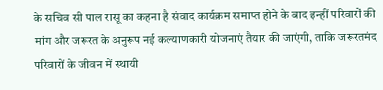के सचिव सी पाल रासू का कहना है संवाद कार्यक्रम समाप्त होने के बाद इन्हीं परिवारों की मांग और जरूरत के अनुरूप नई कल्याणकारी योजनाएं तैयार की जाएंगी, ताकि जरूरतमंद परिवारों के जीवन में स्थायी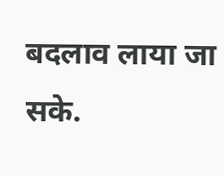बदलाव लाया जा सके.